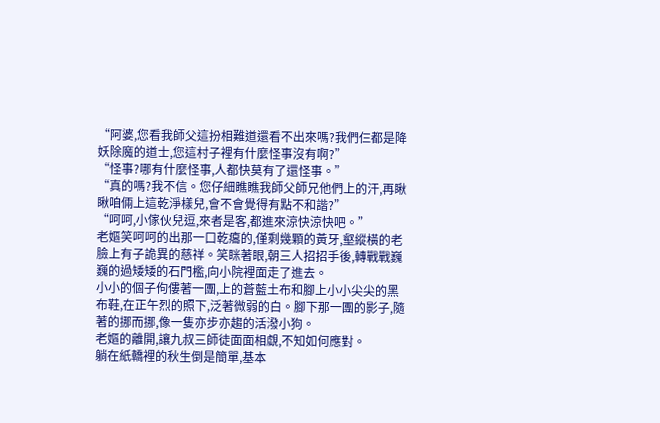“阿婆,您看我師父這扮相難道還看不出來嗎?我們仨都是降妖除魔的道士,您這村子裡有什麼怪事沒有啊?”
“怪事?哪有什麼怪事,人都快莫有了還怪事。”
“真的嗎?我不信。您仔細瞧瞧我師父師兄他們上的汗,再瞅瞅咱倆上這乾淨樣兒,會不會覺得有點不和諧?”
“呵呵,小傢伙兒逗,來者是客,都進來涼快涼快吧。”
老嫗笑呵呵的出那一口乾癟的,僅剩幾顆的黃牙,壑縱橫的老臉上有子詭異的慈祥。笑眯著眼,朝三人招招手後,轉戰戰巍巍的過矮矮的石門檻,向小院裡面走了進去。
小小的個子佝僂著一團,上的蒼藍土布和腳上小小尖尖的黑布鞋,在正午烈的照下,泛著微弱的白。腳下那一團的影子,隨著的挪而挪,像一隻亦步亦趨的活潑小狗。
老嫗的離開,讓九叔三師徒面面相覷,不知如何應對。
躺在紙轎裡的秋生倒是簡單,基本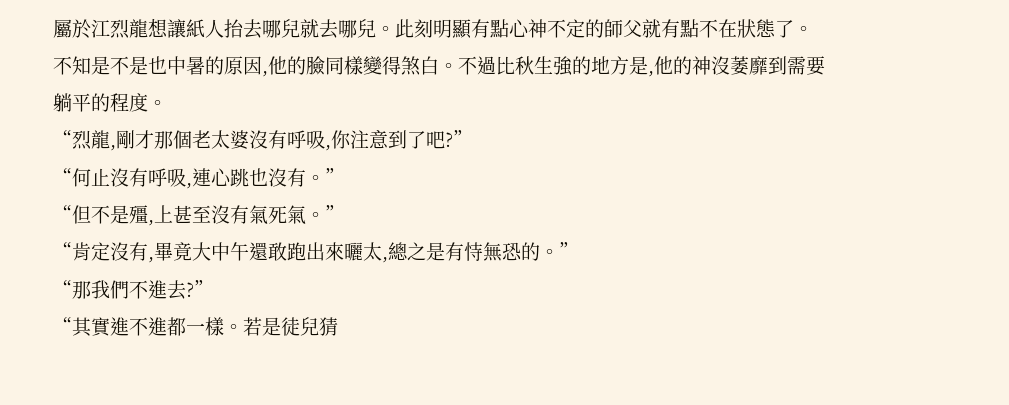屬於江烈龍想讓紙人抬去哪兒就去哪兒。此刻明顯有點心神不定的師父就有點不在狀態了。
不知是不是也中暑的原因,他的臉同樣變得煞白。不過比秋生強的地方是,他的神沒萎靡到需要躺平的程度。
“烈龍,剛才那個老太婆沒有呼吸,你注意到了吧?”
“何止沒有呼吸,連心跳也沒有。”
“但不是殭,上甚至沒有氣死氣。”
“肯定沒有,畢竟大中午還敢跑出來曬太,總之是有恃無恐的。”
“那我們不進去?”
“其實進不進都一樣。若是徒兒猜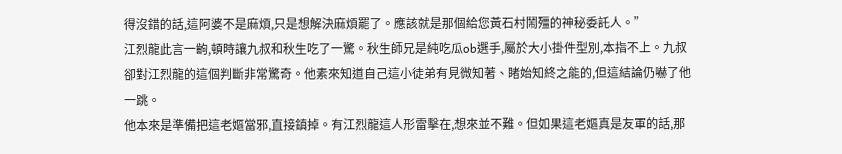得沒錯的話,這阿婆不是麻煩,只是想解決麻煩罷了。應該就是那個給您黃石村鬧殭的神秘委託人。”
江烈龍此言一齣,頓時讓九叔和秋生吃了一驚。秋生師兄是純吃瓜ob選手,屬於大小掛件型別,本指不上。九叔卻對江烈龍的這個判斷非常驚奇。他素來知道自己這小徒弟有見微知著、睹始知終之能的,但這結論仍嚇了他一跳。
他本來是準備把這老嫗當邪,直接鎮掉。有江烈龍這人形雷擊在,想來並不難。但如果這老嫗真是友軍的話,那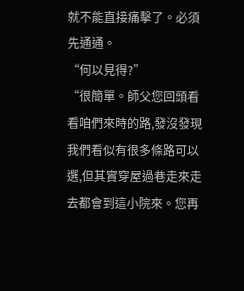就不能直接痛擊了。必須先通通。
“何以見得?”
“很簡單。師父您回頭看看咱們來時的路,發沒發現我們看似有很多條路可以選,但其實穿屋過巷走來走去都會到這小院來。您再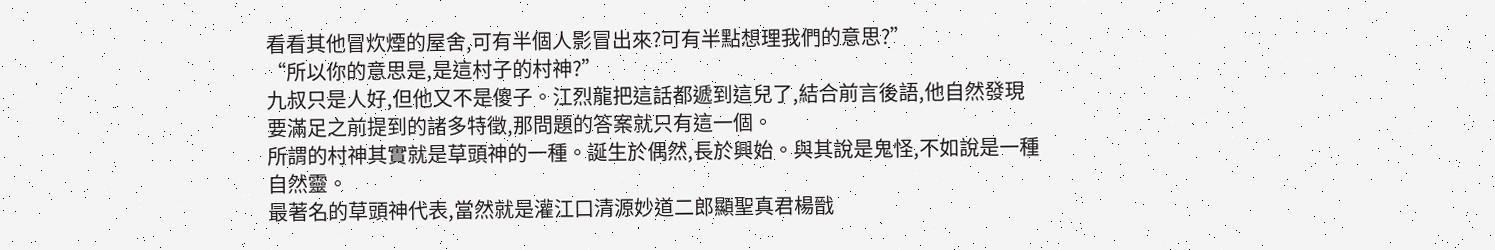看看其他冒炊煙的屋舍,可有半個人影冒出來?可有半點想理我們的意思?”
“所以你的意思是,是這村子的村神?”
九叔只是人好,但他又不是傻子。江烈龍把這話都遞到這兒了,結合前言後語,他自然發現要滿足之前提到的諸多特徵,那問題的答案就只有這一個。
所謂的村神其實就是草頭神的一種。誕生於偶然,長於興始。與其說是鬼怪,不如說是一種自然靈。
最著名的草頭神代表,當然就是灌江口清源妙道二郎顯聖真君楊戩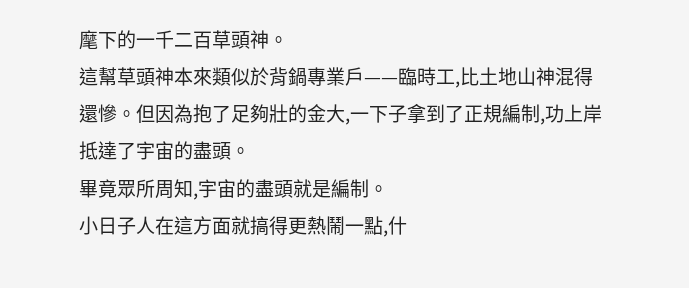麾下的一千二百草頭神。
這幫草頭神本來類似於背鍋專業戶——臨時工,比土地山神混得還慘。但因為抱了足夠壯的金大,一下子拿到了正規編制,功上岸抵達了宇宙的盡頭。
畢竟眾所周知,宇宙的盡頭就是編制。
小日子人在這方面就搞得更熱鬧一點,什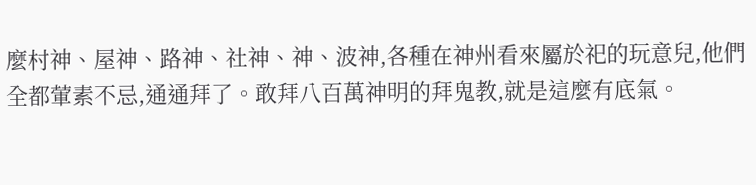麼村神、屋神、路神、社神、神、波神,各種在神州看來屬於祀的玩意兒,他們全都葷素不忌,通通拜了。敢拜八百萬神明的拜鬼教,就是這麼有底氣。